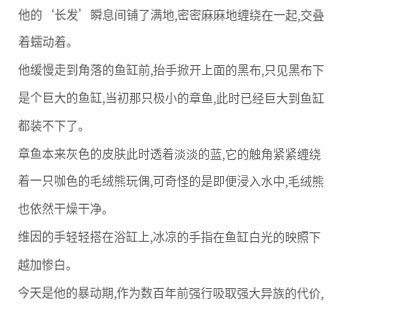他的‘长发’瞬息间铺了满地,密密麻麻地缠绕在一起,交叠着蠕动着。
他缓慢走到角落的鱼缸前,抬手掀开上面的黑布,只见黑布下是个巨大的鱼缸,当初那只极小的章鱼,此时已经巨大到鱼缸都装不下了。
章鱼本来灰色的皮肤此时透着淡淡的蓝,它的触角紧紧缠绕着一只咖色的毛绒熊玩偶,可奇怪的是即便浸入水中,毛绒熊也依然干燥干净。
维因的手轻轻搭在浴缸上,冰凉的手指在鱼缸白光的映照下越加惨白。
今天是他的暴动期,作为数百年前强行吸取强大异族的代价,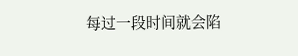每过一段时间就会陷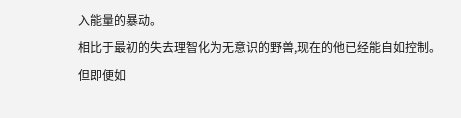入能量的暴动。
相比于最初的失去理智化为无意识的野兽,现在的他已经能自如控制。
但即便如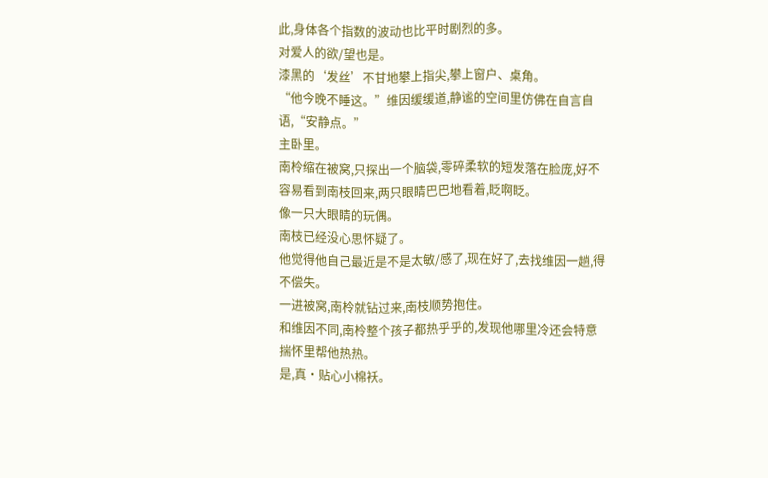此,身体各个指数的波动也比平时剧烈的多。
对爱人的欲/望也是。
漆黑的‘发丝’不甘地攀上指尖,攀上窗户、桌角。
“他今晚不睡这。”维因缓缓道,静谧的空间里仿佛在自言自语,“安静点。”
主卧里。
南柃缩在被窝,只探出一个脑袋,零碎柔软的短发落在脸庞,好不容易看到南枝回来,两只眼睛巴巴地看着,眨啊眨。
像一只大眼睛的玩偶。
南枝已经没心思怀疑了。
他觉得他自己最近是不是太敏/感了,现在好了,去找维因一趟,得不偿失。
一进被窝,南柃就钻过来,南枝顺势抱住。
和维因不同,南柃整个孩子都热乎乎的,发现他哪里冷还会特意揣怀里帮他热热。
是,真·贴心小棉袄。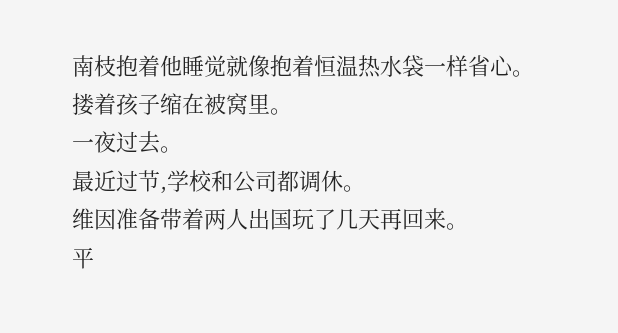南枝抱着他睡觉就像抱着恒温热水袋一样省心。
搂着孩子缩在被窝里。
一夜过去。
最近过节,学校和公司都调休。
维因准备带着两人出国玩了几天再回来。
平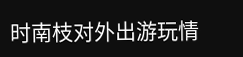时南枝对外出游玩情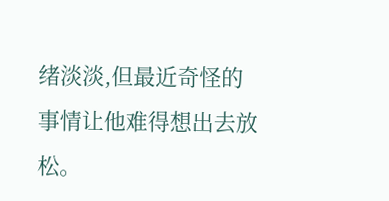绪淡淡,但最近奇怪的事情让他难得想出去放松。